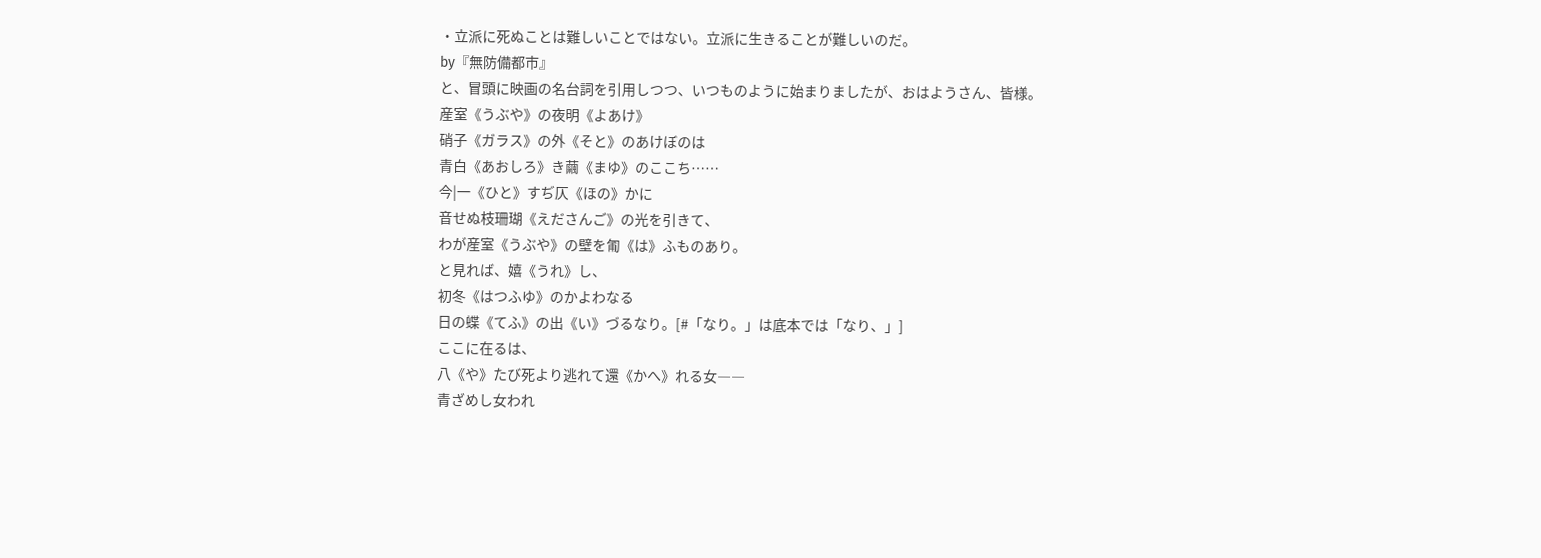・立派に死ぬことは難しいことではない。立派に生きることが難しいのだ。
by『無防備都市』
と、冒頭に映画の名台詞を引用しつつ、いつものように始まりましたが、おはようさん、皆様。
産室《うぶや》の夜明《よあけ》
硝子《ガラス》の外《そと》のあけぼのは
青白《あおしろ》き繭《まゆ》のここち……
今|一《ひと》すぢ仄《ほの》かに
音せぬ枝珊瑚《えださんご》の光を引きて、
わが産室《うぶや》の壁を匍《は》ふものあり。
と見れば、嬉《うれ》し、
初冬《はつふゆ》のかよわなる
日の蝶《てふ》の出《い》づるなり。[#「なり。」は底本では「なり、」]
ここに在るは、
八《や》たび死より逃れて還《かへ》れる女――
青ざめし女われ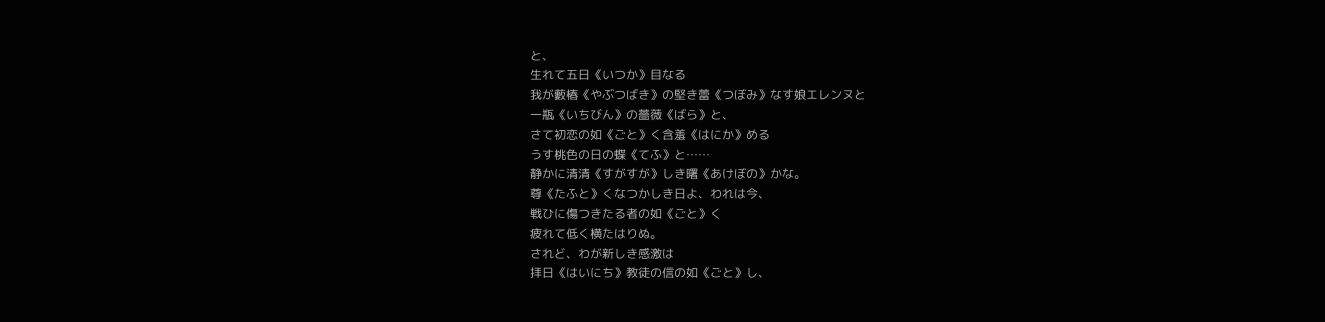と、
生れて五日《いつか》目なる
我が藪椿《やぶつばき》の堅き蕾《つぼみ》なす娘エレンヌと
一瓶《いちびん》の薔薇《ばら》と、
さて初恋の如《ごと》く含羞《はにか》める
うす桃色の日の蝶《てふ》と……
静かに清清《すがすが》しき曙《あけぼの》かな。
尊《たふと》くなつかしき日よ、われは今、
戦ひに傷つきたる者の如《ごと》く
疲れて低く横たはりぬ。
されど、わが新しき感激は
拝日《はいにち》教徒の信の如《ごと》し、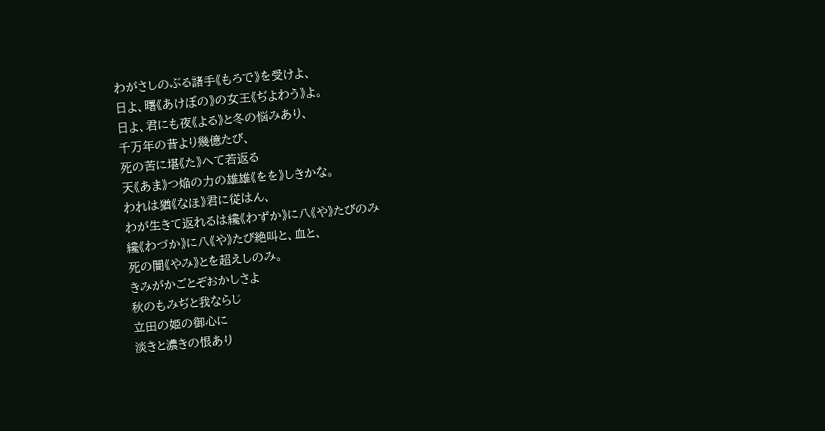わがさしのぶる諸手《もろで》を受けよ、
日よ、曙《あけぼの》の女王《ぢよわう》よ。
日よ、君にも夜《よる》と冬の悩みあり、
千万年の昔より幾億たび、
死の苦に堪《た》へて若返る
天《あま》つ焔の力の雄雄《をを》しきかな。
われは猶《なほ》君に従はん、
わが生きて返れるは纔《わずか》に八《や》たびのみ
纔《わづか》に八《や》たび絶叫と、血と、
死の闇《やみ》とを超えしのみ。
きみがかごとぞおかしさよ
秋のもみぢと我ならじ
立田の姫の御心に
淡きと濃きの恨あり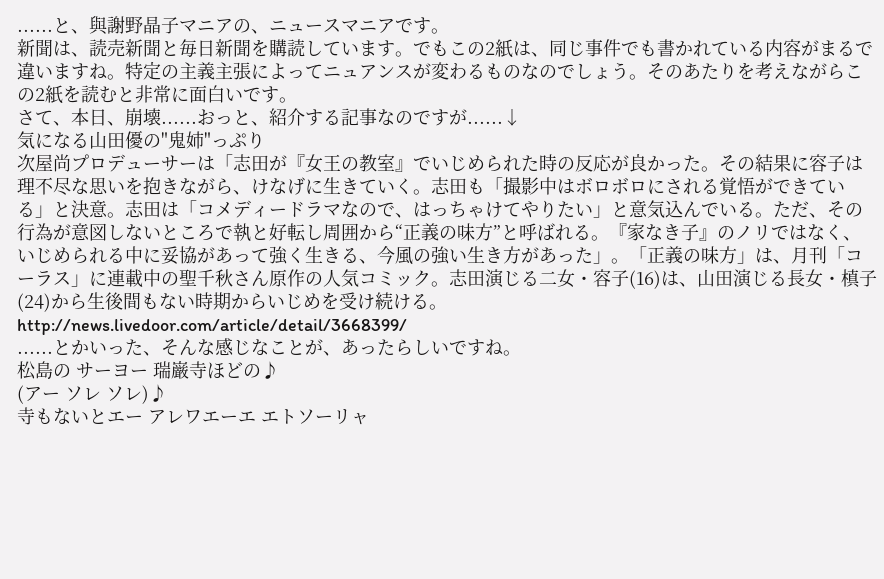......と、與謝野晶子マニアの、ニュースマニアです。
新聞は、読売新聞と毎日新聞を購読しています。でもこの2紙は、同じ事件でも書かれている内容がまるで違いますね。特定の主義主張によってニュアンスが変わるものなのでしょう。そのあたりを考えながらこの2紙を読むと非常に面白いです。
さて、本日、崩壊......おっと、紹介する記事なのですが......↓
気になる山田優の"鬼姉"っぷり
次屋尚プロデューサーは「志田が『女王の教室』でいじめられた時の反応が良かった。その結果に容子は理不尽な思いを抱きながら、けなげに生きていく。志田も「撮影中はボロボロにされる覚悟ができている」と決意。志田は「コメディードラマなので、はっちゃけてやりたい」と意気込んでいる。ただ、その行為が意図しないところで執と好転し周囲から“正義の味方”と呼ばれる。『家なき子』のノリではなく、いじめられる中に妥協があって強く生きる、今風の強い生き方があった」。「正義の味方」は、月刊「コーラス」に連載中の聖千秋さん原作の人気コミック。志田演じる二女・容子(16)は、山田演じる長女・槙子(24)から生後間もない時期からいじめを受け続ける。
http://news.livedoor.com/article/detail/3668399/
......とかいった、そんな感じなことが、あったらしいですね。
松島の サーヨー 瑞巌寺ほどの♪
(アー ソレ ソレ)♪
寺もないとエー アレワエーエ エトソーリャ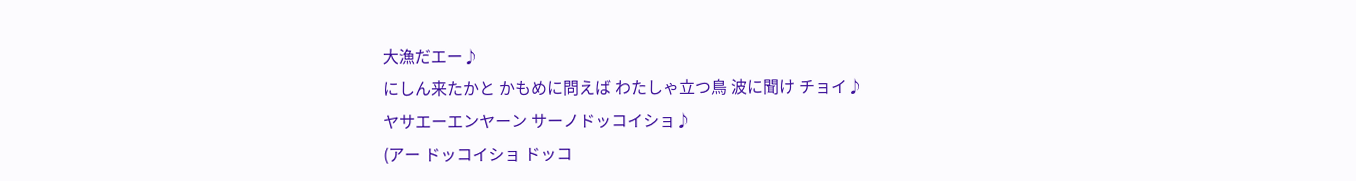大漁だエー♪
にしん来たかと かもめに問えば わたしゃ立つ鳥 波に聞け チョイ♪
ヤサエーエンヤーン サーノドッコイショ♪
(アー ドッコイショ ドッコ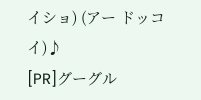イショ) (アー ドッコイ)♪
[PR]グーグル